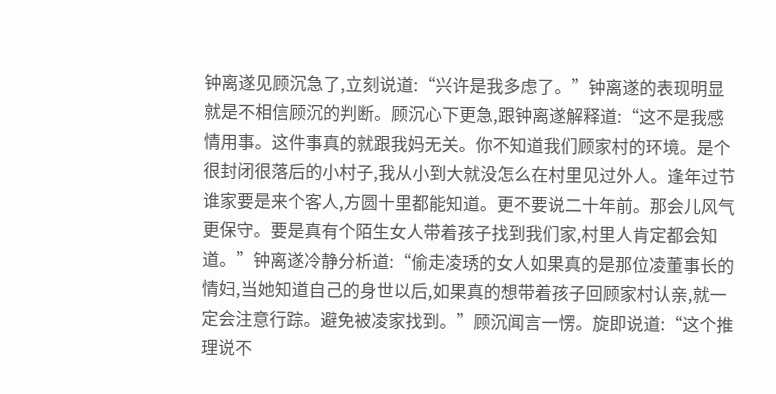钟离遂见顾沉急了,立刻说道:“兴许是我多虑了。”钟离遂的表现明显就是不相信顾沉的判断。顾沉心下更急,跟钟离遂解释道:“这不是我感情用事。这件事真的就跟我妈无关。你不知道我们顾家村的环境。是个很封闭很落后的小村子,我从小到大就没怎么在村里见过外人。逢年过节谁家要是来个客人,方圆十里都能知道。更不要说二十年前。那会儿风气更保守。要是真有个陌生女人带着孩子找到我们家,村里人肯定都会知道。”钟离遂冷静分析道:“偷走凌琇的女人如果真的是那位凌董事长的情妇,当她知道自己的身世以后,如果真的想带着孩子回顾家村认亲,就一定会注意行踪。避免被凌家找到。”顾沉闻言一愣。旋即说道:“这个推理说不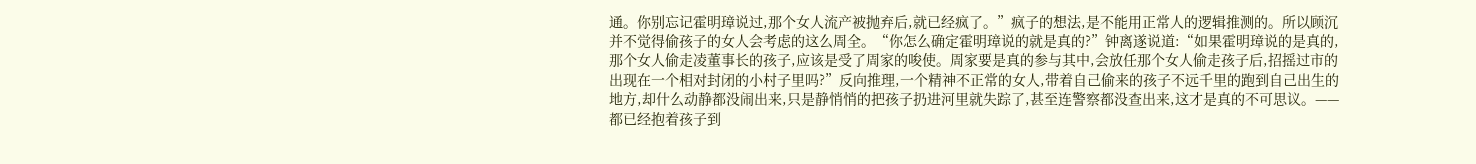通。你别忘记霍明璋说过,那个女人流产被抛弃后,就已经疯了。”疯子的想法,是不能用正常人的逻辑推测的。所以顾沉并不觉得偷孩子的女人会考虑的这么周全。“你怎么确定霍明璋说的就是真的?”钟离遂说道:“如果霍明璋说的是真的,那个女人偷走凌董事长的孩子,应该是受了周家的唆使。周家要是真的参与其中,会放任那个女人偷走孩子后,招摇过市的出现在一个相对封闭的小村子里吗?”反向推理,一个精神不正常的女人,带着自己偷来的孩子不远千里的跑到自己出生的地方,却什么动静都没闹出来,只是静悄悄的把孩子扔进河里就失踪了,甚至连警察都没查出来,这才是真的不可思议。——都已经抱着孩子到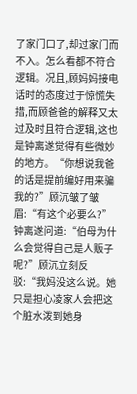了家门口了,却过家门而不入。怎么看都不符合逻辑。况且,顾妈妈接电话时的态度过于惊慌失措,而顾爸爸的解释又太过及时且符合逻辑,这也是钟离遂觉得有些微妙的地方。“你想说我爸的话是提前编好用来骗我的?”顾沉皱了皱眉:“有这个必要么?”钟离遂问道:“伯母为什么会觉得自己是人贩子呢?”顾沉立刻反驳:“我妈没这么说。她只是担心凌家人会把这个脏水泼到她身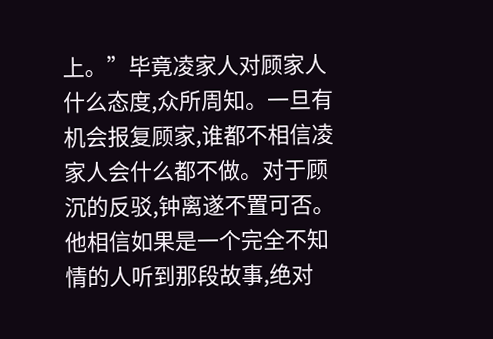上。”毕竟凌家人对顾家人什么态度,众所周知。一旦有机会报复顾家,谁都不相信凌家人会什么都不做。对于顾沉的反驳,钟离遂不置可否。他相信如果是一个完全不知情的人听到那段故事,绝对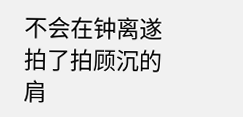不会在钟离遂拍了拍顾沉的肩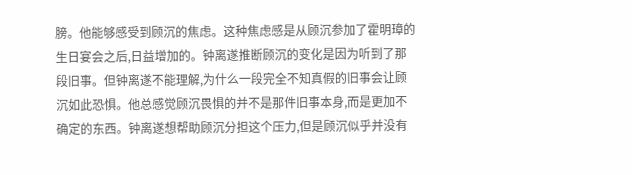膀。他能够感受到顾沉的焦虑。这种焦虑感是从顾沉参加了霍明璋的生日宴会之后,日益增加的。钟离遂推断顾沉的变化是因为听到了那段旧事。但钟离遂不能理解,为什么一段完全不知真假的旧事会让顾沉如此恐惧。他总感觉顾沉畏惧的并不是那件旧事本身,而是更加不确定的东西。钟离遂想帮助顾沉分担这个压力,但是顾沉似乎并没有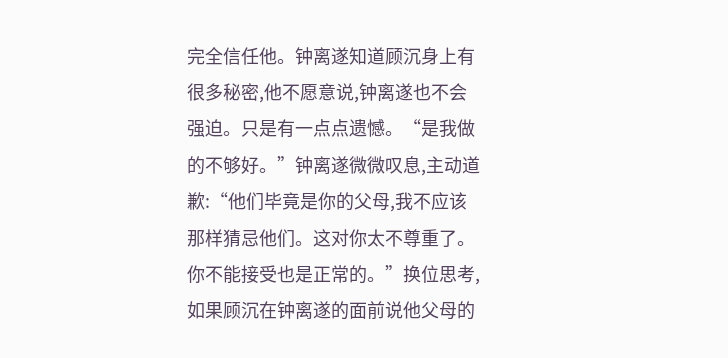完全信任他。钟离遂知道顾沉身上有很多秘密,他不愿意说,钟离遂也不会强迫。只是有一点点遗憾。“是我做的不够好。”钟离遂微微叹息,主动道歉:“他们毕竟是你的父母,我不应该那样猜忌他们。这对你太不尊重了。你不能接受也是正常的。”换位思考,如果顾沉在钟离遂的面前说他父母的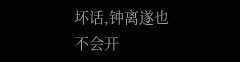坏话,钟离遂也不会开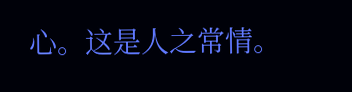心。这是人之常情。